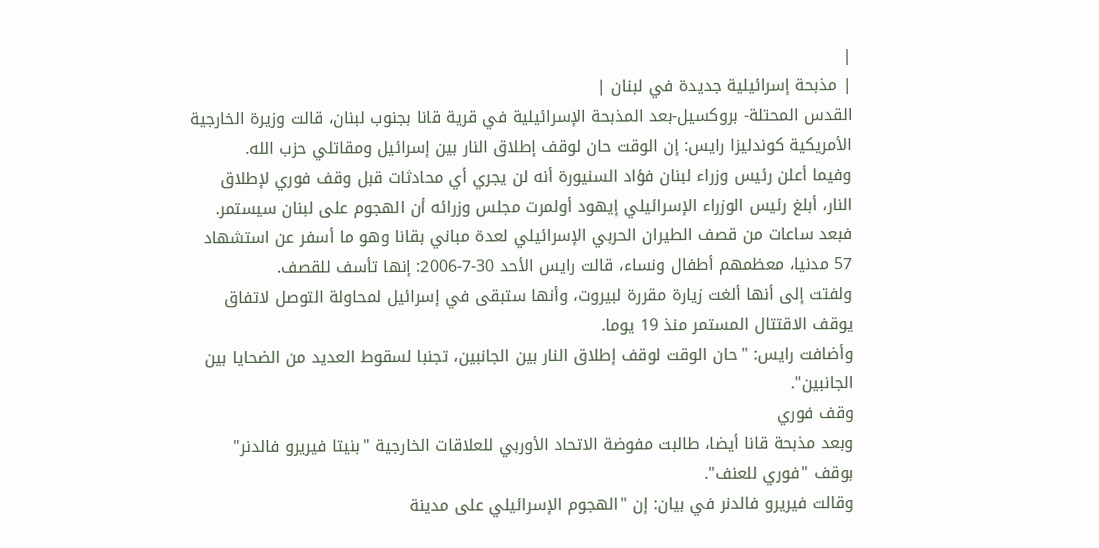|
| مذبحة إسرائيلية جديدة في لبنان |
القدس المحتلة- بروكسيل-بعد المذبحة الإسرائيلية في قرية قانا بجنوب لبنان، قالت وزيرة الخارجية الأمريكية كوندليزا رايس: إن الوقت حان لوقف إطلاق النار بين إسرائيل ومقاتلي حزب الله.
وفيما أعلن رئيس وزراء لبنان فؤاد السنيورة أنه لن يجري أي محادثات قبل وقف فوري لإطلاق النار، أبلغ رئيس الوزراء الإسرائيلي إيهود أولمرت مجلس وزرائه أن الهجوم على لبنان سيستمر.
فبعد ساعات من قصف الطيران الحربي الإسرائيلي لعدة مباني بقانا وهو ما أسفر عن استشهاد 57 مدنيا، معظمهم أطفال ونساء، قالت رايس الأحد 30-7-2006: إنها تأسف للقصف.
ولفتت إلى أنها ألغت زيارة مقررة لبيروت، وأنها ستبقى في إسرائيل لمحاولة التوصل لاتفاق يوقف الاقتتال المستمر منذ 19 يوما.
وأضافت رايس: "حان الوقت لوقف إطلاق النار بين الجانبين، تجنبا لسقوط العديد من الضحايا بين الجانبين".
وقف فوري
وبعد مذبحة قانا أيضا، طالبت مفوضة الاتحاد الأوربي للعلاقات الخارجية "بنيتا فيريرو فالدنر" بوقف "فوري للعنف".
وقالت فيريرو فالدنر في بيان: إن "الهجوم الإسرائيلي على مدينة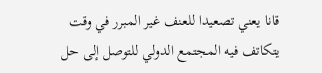قانا يعني تصعيدا للعنف غير المبرر في وقت يتكاتف فيه المجتمع الدولي للتوصل إلى حل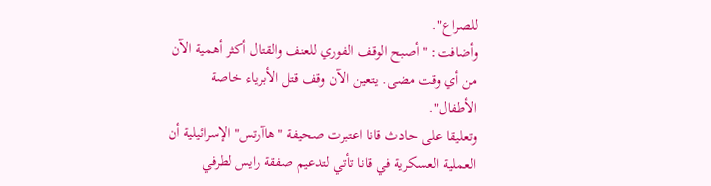للصراع".
وأضافت: "أصبح الوقف الفوري للعنف والقتال أكثر أهمية الآن من أي وقت مضى. يتعين الآن وقف قتل الأبرياء خاصة الأطفال".
وتعليقا على حادث قانا اعتبرت صحيفة "هاآرتس" الإسرائيلية أن العملية العسكرية في قانا تأتي لتدعيم صفقة رايس لطرفي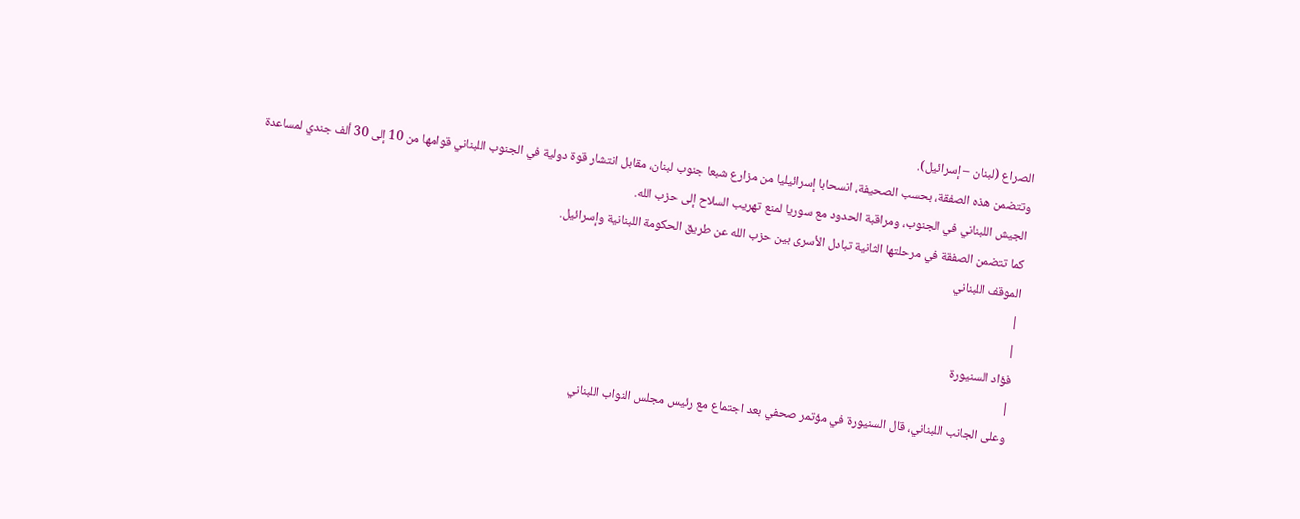الصراع (لبنان – إسرائيل).
وتتضمن هذه الصفقة، بحسب الصحيفة، انسحابا إسرائيليا من مزارع شبعا جنوب لبنان، مقابل انتشار قوة دولية في الجنوب اللبناني قوامها من 10 إلى 30 ألف جندي لمساعدة الجيش اللبناني في الجنوب، ومراقبة الحدود مع سوريا لمنع تهريب السلاح إلى حزب الله.
كما تتضمن الصفقة في مرحلتها الثانية تبادل الأسرى بين حزب الله عن طريق الحكومة اللبنانية وإسرائيل.
الموقف اللبناني
|
|
فؤاد السنيورة
|
وعلى الجانب اللبناني، قال السنيورة في مؤتمر صحفي بعد اجتماع مع رئيس مجلس النواب اللبناني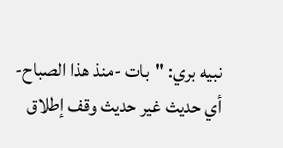نبيه بري: "بات -منذ هذا الصباح- أي حديث غير حديث وقف إطلاق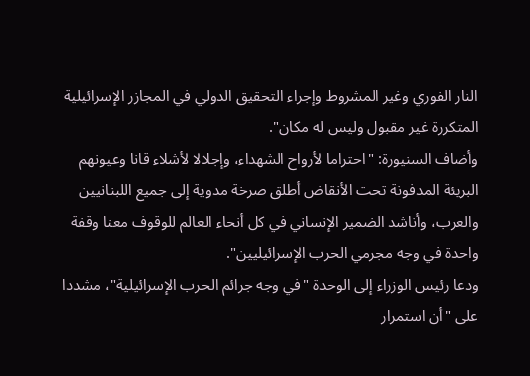النار الفوري وغير المشروط وإجراء التحقيق الدولي في المجازر الإسرائيلية المتكررة غير مقبول وليس له مكان".
وأضاف السنيورة: "احتراما لأرواح الشهداء، وإجلالا لأشلاء قانا وعيونهم البريئة المدفونة تحت الأنقاض أطلق صرخة مدوية إلى جميع اللبنانيين والعرب، وأناشد الضمير الإنساني في كل أنحاء العالم للوقوف معنا وقفة واحدة في وجه مجرمي الحرب الإسرائيليين".
ودعا رئيس الوزراء إلى الوحدة "في وجه جرائم الحرب الإسرائيلية"، مشددا على "أن استمرار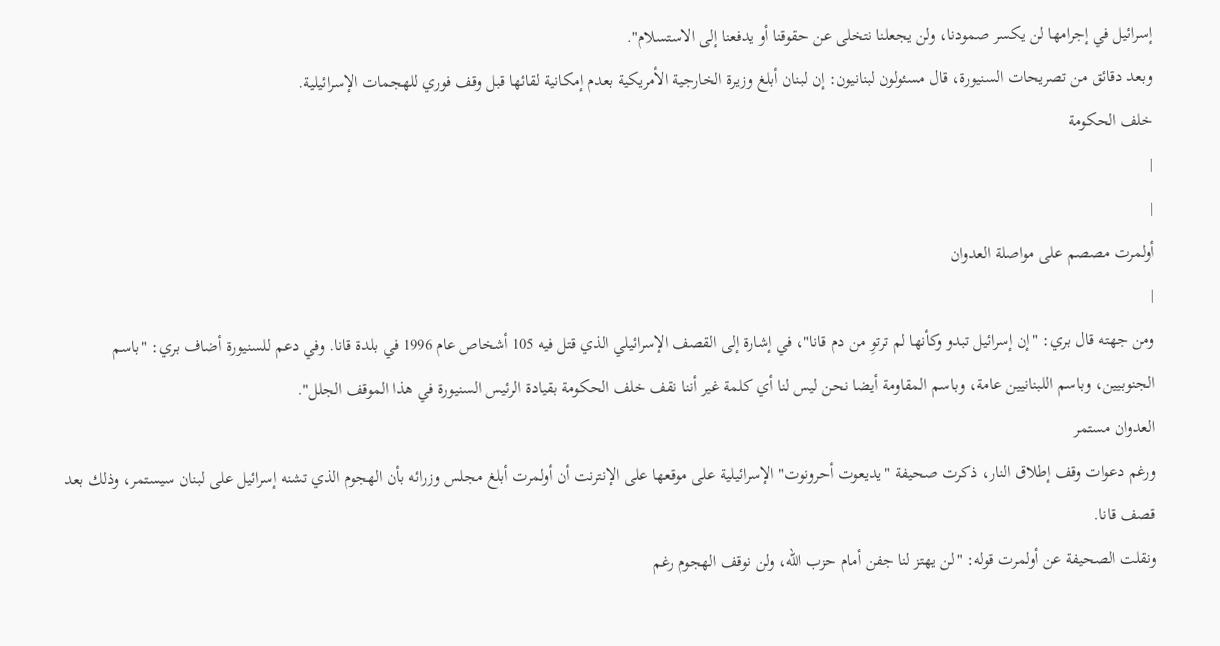إسرائيل في إجرامها لن يكسر صمودنا، ولن يجعلنا نتخلى عن حقوقنا أو يدفعنا إلى الاستسلام".
وبعد دقائق من تصريحات السنيورة، قال مسئولون لبنانيون: إن لبنان أبلغ وزيرة الخارجية الأمريكية بعدم إمكانية لقائها قبل وقف فوري للهجمات الإسرائيلية.
خلف الحكومة
|
|
أولمرت مصصم على مواصلة العدوان
|
ومن جهته قال بري: "إن إسرائيل تبدو وكأنها لم ترتوِ من دم قانا"، في إشارة إلى القصف الإسرائيلي الذي قتل فيه 105 أشخاص عام 1996 في بلدة قانا. وفي دعم للسنيورة أضاف بري: "باسم الجنوبيين، وباسم اللبنانيين عامة، وباسم المقاومة أيضا نحن ليس لنا أي كلمة غير أننا نقف خلف الحكومة بقيادة الرئيس السنيورة في هذا الموقف الجلل".
العدوان مستمر
ورغم دعوات وقف إطلاق النار، ذكرت صحيفة "يديعوت أحرونوت" الإسرائيلية على موقعها على الإنترنت أن أولمرت أبلغ مجلس وزرائه بأن الهجوم الذي تشنه إسرائيل على لبنان سيستمر، وذلك بعد قصف قانا.
ونقلت الصحيفة عن أولمرت قوله: "لن يهتز لنا جفن أمام حزب الله، ولن نوقف الهجوم رغم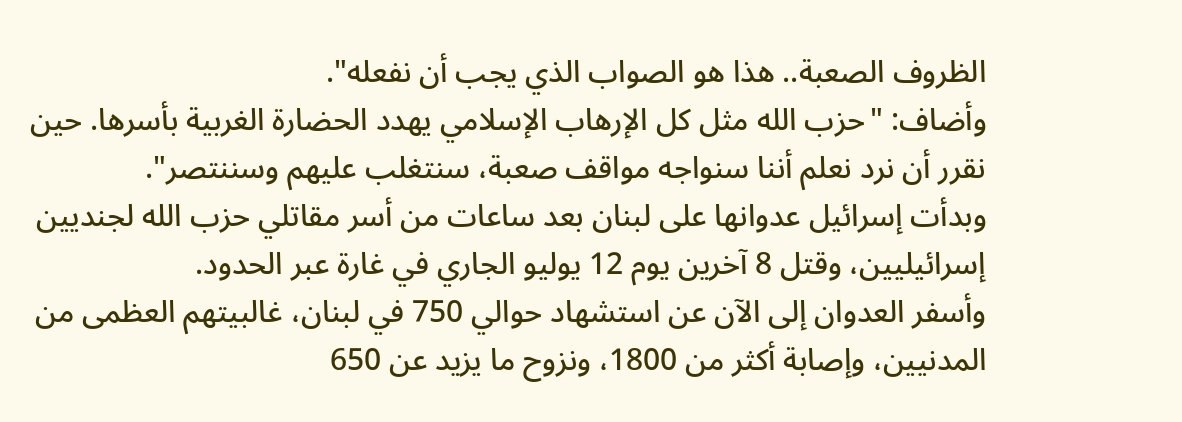الظروف الصعبة.. هذا هو الصواب الذي يجب أن نفعله".
وأضاف: "حزب الله مثل كل الإرهاب الإسلامي يهدد الحضارة الغربية بأسرها. حين نقرر أن نرد نعلم أننا سنواجه مواقف صعبة، سنتغلب عليهم وسننتصر".
وبدأت إسرائيل عدوانها على لبنان بعد ساعات من أسر مقاتلي حزب الله لجنديين إسرائيليين، وقتل 8 آخرين يوم 12 يوليو الجاري في غارة عبر الحدود.
وأسفر العدوان إلى الآن عن استشهاد حوالي 750 في لبنان، غالبيتهم العظمى من المدنيين، وإصابة أكثر من 1800، ونزوح ما يزيد عن 650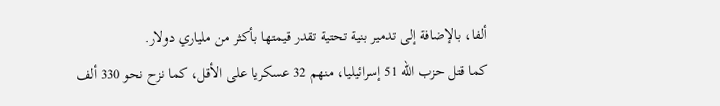ألفا، بالإضافة إلى تدمير بنية تحتية تقدر قيمتها بأكثر من ملياري دولار.
كما قتل حزب الله 51 إسرائيليا، منهم 32 عسكريا على الأقل، كما نزح نحو 330 ألف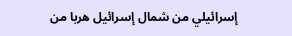إسرائيلي من شمال إسرائيل هربا من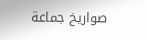صواريخ جماعة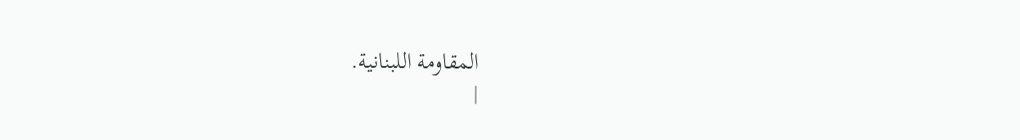المقاومة اللبنانية.
|